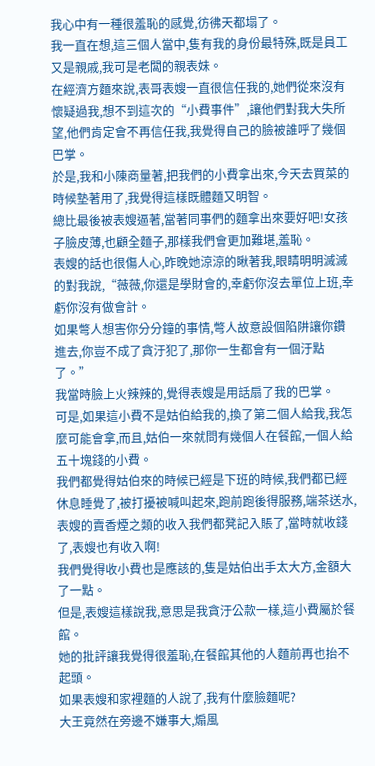我心中有一種很羞恥的感覺,彷彿天都塌了。
我一直在想,這三個人當中,隻有我的身份最特殊,既是員工又是親戚,我可是老闆的親表妹。
在經濟方麵來說,表哥表嫂一直很信任我的,她們從來沒有懷疑過我,想不到這次的“小費事件”,讓他們對我大失所望,他們肯定會不再信任我,我覺得自己的臉被誰呼了幾個巴掌。
於是,我和小陳商量著,把我們的小費拿出來,今天去買菜的時候墊著用了,我覺得這樣既體麵又明智。
總比最後被表嫂逼著,當著同事們的麵拿出來要好吧!女孩子臉皮薄,也顧全麵子,那樣我們會更加難堪,羞恥。
表嫂的話也很傷人心,昨晚她涼涼的瞅著我,眼睛明明滅滅的對我說,“薇薇,你還是學財會的,幸虧你沒去單位上班,幸虧你沒有做會計。
如果彆人想害你分分鐘的事情,彆人故意設個陷阱讓你鑽進去,你豈不成了貪汙犯了,那你一生都會有一個汙點了。”
我當時臉上火辣辣的,覺得表嫂是用話扇了我的巴掌。
可是,如果這小費不是姑伯給我的,換了第二個人給我,我怎麼可能會拿,而且,姑伯一來就問有幾個人在餐館,一個人給五十塊錢的小費。
我們都覺得姑伯來的時候已經是下班的時候,我們都已經休息睡覺了,被打擾被喊叫起來,跑前跑後得服務,端茶送水,表嫂的賣香煙之類的收入我們都凳記入賬了,當時就收錢了,表嫂也有收入啊!
我們覺得收小費也是應該的,隻是姑伯出手太大方,金額大了一點。
但是,表嫂這樣說我,意思是我貪汙公款一樣,這小費屬於餐館。
她的批評讓我覺得很羞恥,在餐館其他的人麵前再也抬不起頭。
如果表嫂和家裡麵的人說了,我有什麼臉麵呢?
大王竟然在旁邊不嫌事大,煽風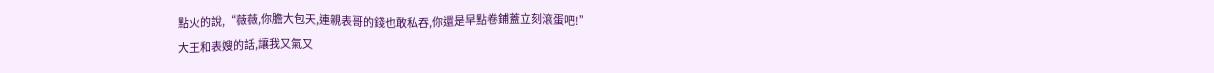點火的說,“薇薇,你膽大包天,連親表哥的錢也敢私吞,你還是早點卷鋪蓋立刻滾蛋吧!”
大王和表嫂的話,讓我又氣又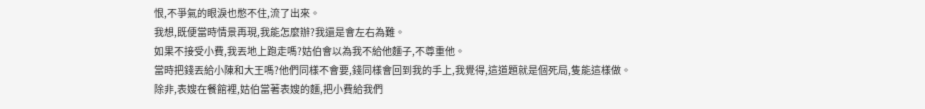恨,不爭氣的眼淚也憋不住,流了出來。
我想,既便當時情景再現,我能怎麼辦?我還是會左右為難。
如果不接受小費,我丟地上跑走嗎?姑伯會以為我不給他麵子,不尊重他。
當時把錢丟給小陳和大王嗎?他們同樣不會要,錢同樣會回到我的手上,我覺得,這道題就是個死局,隻能這樣做。
除非,表嫂在餐館裡,姑伯當著表嫂的麵,把小費給我們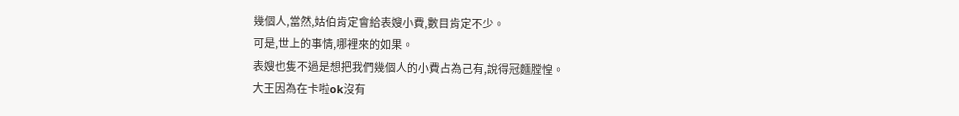幾個人,當然,姑伯肯定會給表嫂小費,數目肯定不少。
可是,世上的事情,哪裡來的如果。
表嫂也隻不過是想把我們幾個人的小費占為己有,說得冠麵膛惶。
大王因為在卡啦ok沒有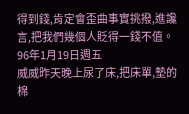得到錢,肯定會歪曲事實挑撥,進讒言,把我們幾個人貶得一錢不值。
96年1月19日週五
威威昨天晚上尿了床,把床單,墊的棉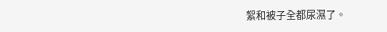絮和被子全都尿濕了。